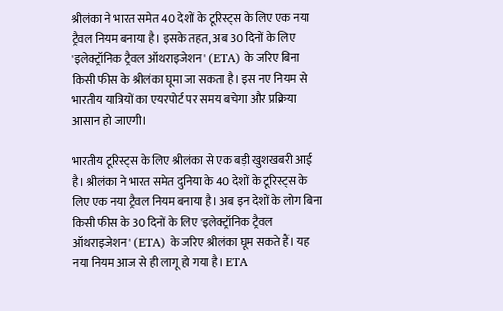श्रीलंका ने भारत समेत 40 देशों के टूरिस्ट्स के लिए एक नया ट्रैवल नियम बनाया है। इसके तहत, अब 30 दिनों के लिए 'इलेक्ट्रॉनिक ट्रैवल ऑथराइजेशन' (ETA) के जरिए बिना किसी फीस के श्रीलंका घूमा जा सकता है। इस नए नियम से भारतीय यात्रियों का एयरपोर्ट पर समय बचेगा और प्रक्रिया आसान हो जाएगी।

भारतीय टूरिस्ट्स के लिए श्रीलंका से एक बड़ी खुशखबरी आई है। श्रीलंका ने भारत समेत दुनिया के 40 देशों के टूरिस्ट्स के लिए एक नया ट्रैवल नियम बनाया है। अब इन देशों के लोग बिना किसी फीस के 30 दिनों के लिए 'इलेक्ट्रॉनिक ट्रैवल ऑथराइजेशन' (ETA) के जरिए श्रीलंका घूम सकते हैं। यह नया नियम आज से ही लागू हो गया है। ETA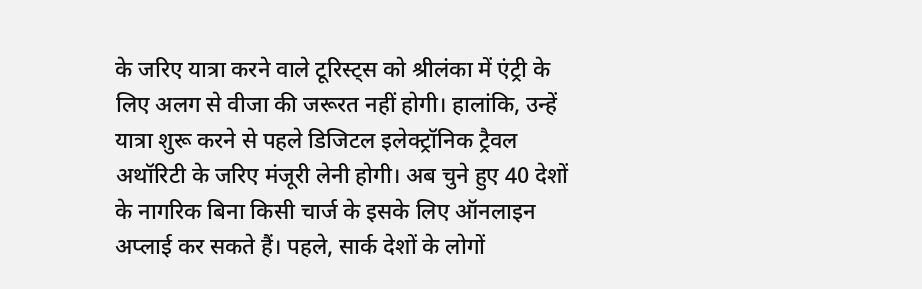के जरिए यात्रा करने वाले टूरिस्ट्स को श्रीलंका में एंट्री के लिए अलग से वीजा की जरूरत नहीं होगी। हालांकि, उन्हें यात्रा शुरू करने से पहले डिजिटल इलेक्ट्रॉनिक ट्रैवल अथॉरिटी के जरिए मंजूरी लेनी होगी। अब चुने हुए 40 देशों के नागरिक बिना किसी चार्ज के इसके लिए ऑनलाइन अप्लाई कर सकते हैं। पहले, सार्क देशों के लोगों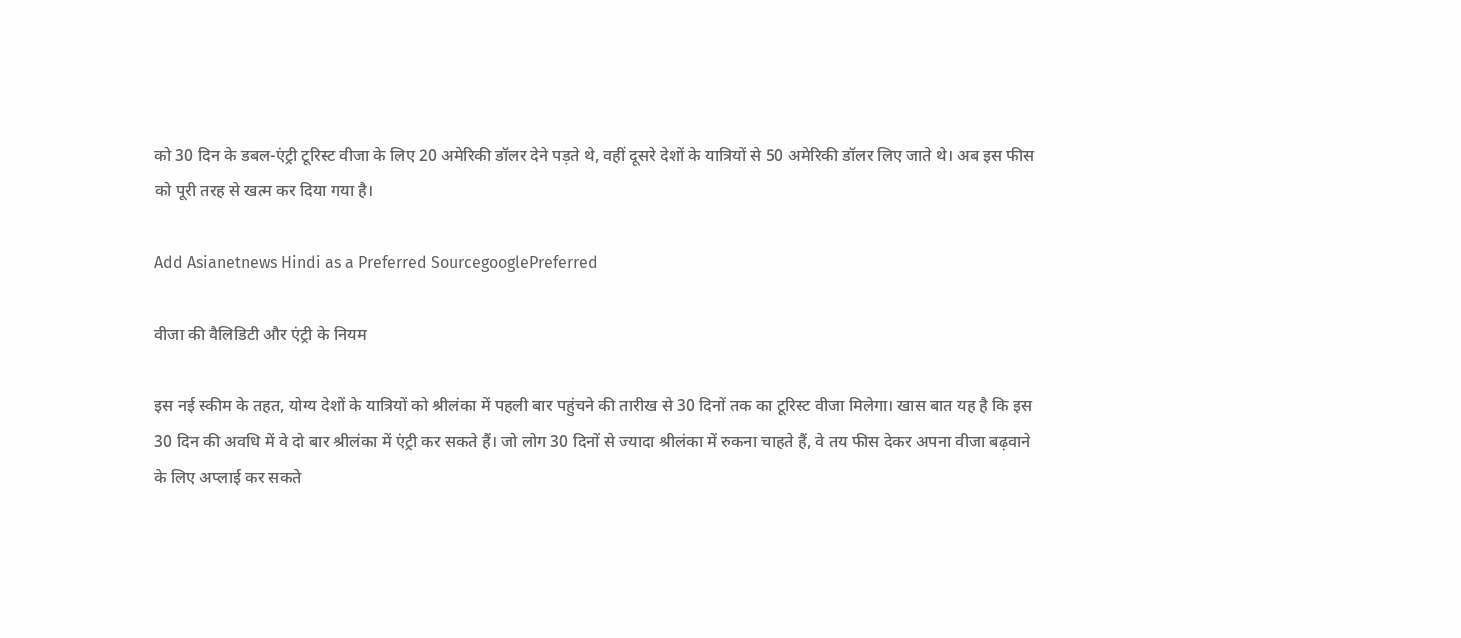को 30 दिन के डबल-एंट्री टूरिस्ट वीजा के लिए 20 अमेरिकी डॉलर देने पड़ते थे, वहीं दूसरे देशों के यात्रियों से 50 अमेरिकी डॉलर लिए जाते थे। अब इस फीस को पूरी तरह से खत्म कर दिया गया है।

Add Asianetnews Hindi as a Preferred SourcegooglePreferred

वीजा की वैलिडिटी और एंट्री के नियम

इस नई स्कीम के तहत, योग्य देशों के यात्रियों को श्रीलंका में पहली बार पहुंचने की तारीख से 30 दिनों तक का टूरिस्ट वीजा मिलेगा। खास बात यह है कि इस 30 दिन की अवधि में वे दो बार श्रीलंका में एंट्री कर सकते हैं। जो लोग 30 दिनों से ज्यादा श्रीलंका में रुकना चाहते हैं, वे तय फीस देकर अपना वीजा बढ़वाने के लिए अप्लाई कर सकते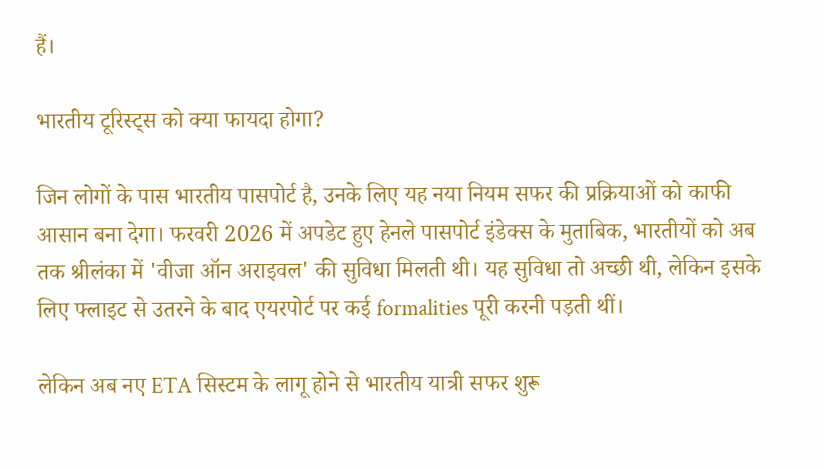हैं।

भारतीय टूरिस्ट्स को क्या फायदा होगा?

जिन लोगों के पास भारतीय पासपोर्ट है, उनके लिए यह नया नियम सफर की प्रक्रियाओं को काफी आसान बना देगा। फरवरी 2026 में अपडेट हुए हेनले पासपोर्ट इंडेक्स के मुताबिक, भारतीयों को अब तक श्रीलंका में 'वीजा ऑन अराइवल' की सुविधा मिलती थी। यह सुविधा तो अच्छी थी, लेकिन इसके लिए फ्लाइट से उतरने के बाद एयरपोर्ट पर कई formalities पूरी करनी पड़ती थीं।

लेकिन अब नए ETA सिस्टम के लागू होने से भारतीय यात्री सफर शुरू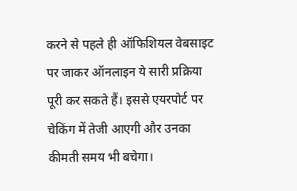करने से पहले ही ऑफिशियल वेबसाइट पर जाकर ऑनलाइन ये सारी प्रक्रिया पूरी कर सकते हैं। इससे एयरपोर्ट पर चेकिंग में तेजी आएगी और उनका कीमती समय भी बचेगा।